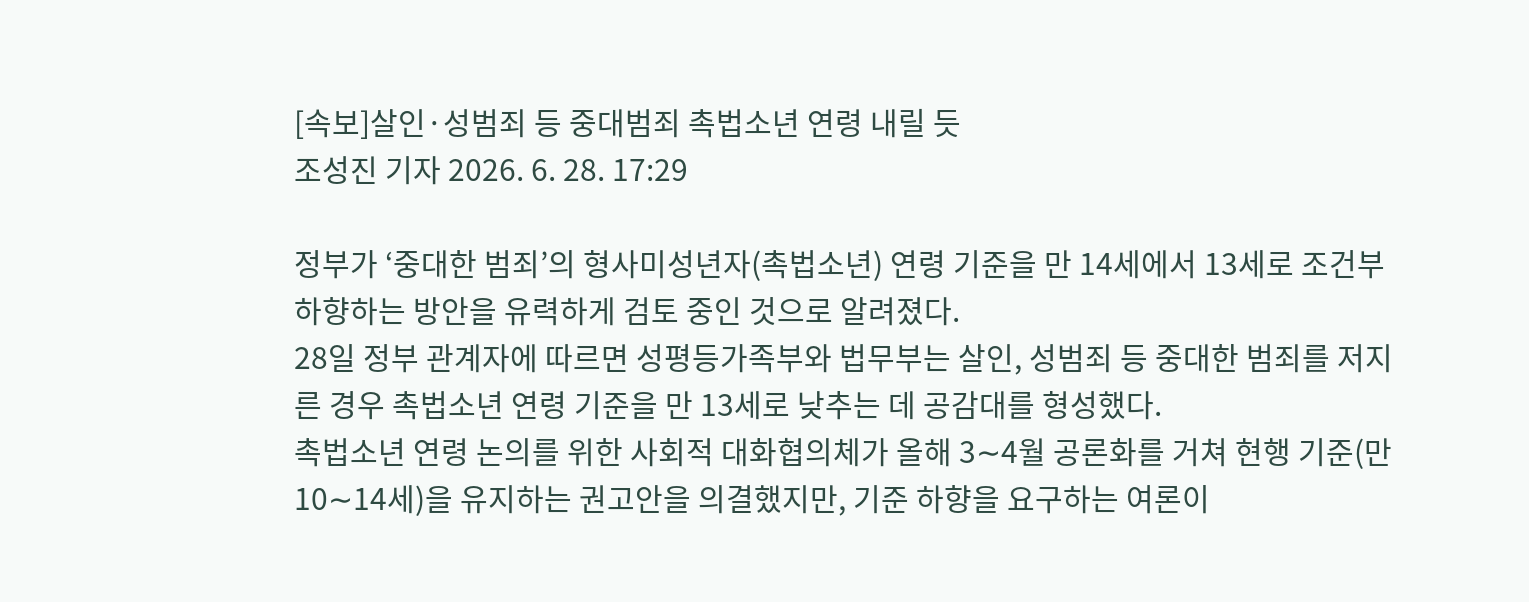[속보]살인·성범죄 등 중대범죄 촉법소년 연령 내릴 듯
조성진 기자 2026. 6. 28. 17:29

정부가 ‘중대한 범죄’의 형사미성년자(촉법소년) 연령 기준을 만 14세에서 13세로 조건부 하향하는 방안을 유력하게 검토 중인 것으로 알려졌다.
28일 정부 관계자에 따르면 성평등가족부와 법무부는 살인, 성범죄 등 중대한 범죄를 저지른 경우 촉법소년 연령 기준을 만 13세로 낮추는 데 공감대를 형성했다.
촉법소년 연령 논의를 위한 사회적 대화협의체가 올해 3∼4월 공론화를 거쳐 현행 기준(만 10∼14세)을 유지하는 권고안을 의결했지만, 기준 하향을 요구하는 여론이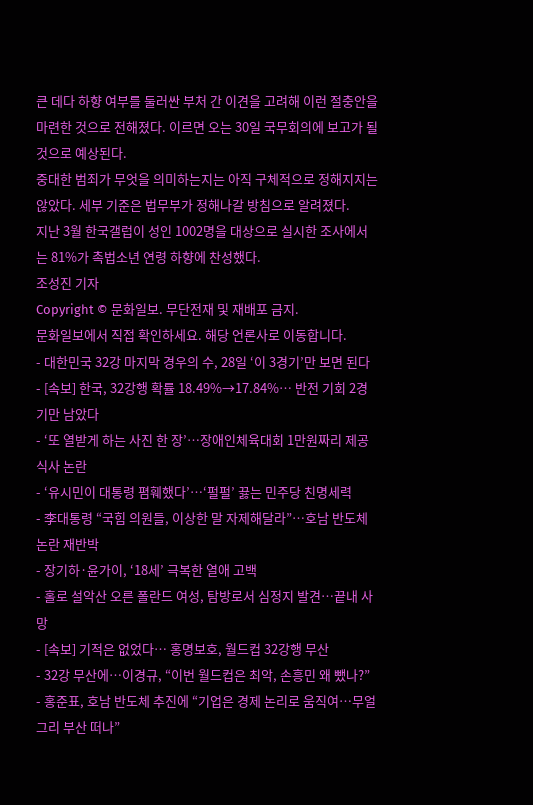큰 데다 하향 여부를 둘러싼 부처 간 이견을 고려해 이런 절충안을 마련한 것으로 전해졌다. 이르면 오는 30일 국무회의에 보고가 될 것으로 예상된다.
중대한 범죄가 무엇을 의미하는지는 아직 구체적으로 정해지지는 않았다. 세부 기준은 법무부가 정해나갈 방침으로 알려졌다.
지난 3월 한국갤럽이 성인 1002명을 대상으로 실시한 조사에서는 81%가 촉법소년 연령 하향에 찬성했다.
조성진 기자
Copyright © 문화일보. 무단전재 및 재배포 금지.
문화일보에서 직접 확인하세요. 해당 언론사로 이동합니다.
- 대한민국 32강 마지막 경우의 수, 28일 ‘이 3경기’만 보면 된다
- [속보] 한국, 32강행 확률 18.49%→17.84%… 반전 기회 2경기만 남았다
- ‘또 열받게 하는 사진 한 장’…장애인체육대회 1만원짜리 제공 식사 논란
- ‘유시민이 대통령 폄훼했다’…‘펄펄’ 끓는 민주당 친명세력
- 李대통령 “국힘 의원들, 이상한 말 자제해달라”…호남 반도체 논란 재반박
- 장기하·윤가이, ‘18세’ 극복한 열애 고백
- 홀로 설악산 오른 폴란드 여성, 탐방로서 심정지 발견…끝내 사망
- [속보] 기적은 없었다… 홍명보호, 월드컵 32강행 무산
- 32강 무산에…이경규, “이번 월드컵은 최악, 손흥민 왜 뺐나?”
- 홍준표, 호남 반도체 추진에 “기업은 경제 논리로 움직여…무얼 그리 부산 떠나”